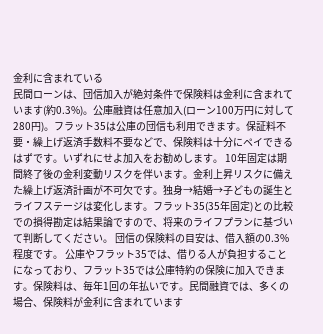金利に含まれている
民間ローンは、団信加入が絶対条件で保険料は金利に含まれています(約0.3%)。公庫融資は任意加入(ローン100万円に対して280円)。フラット35は公庫の団信も利用できます。保証料不要・繰上げ返済手数料不要などで、保険料は十分にペイできるはずです。いずれにせよ加入をお勧めします。 10年固定は期間終了後の金利変動リスクを伴います。金利上昇リスクに備えた繰上げ返済計画が不可欠です。独身→結婚→子どもの誕生とライフステージは変化します。フラット35(35年固定)との比較での損得勘定は結果論ですので、将来のライフプランに基づいて判断してください。 団信の保険料の目安は、借入額の0.3%程度です。 公庫やフラット35では、借りる人が負担することになっており、フラット35では公庫特約の保険に加入できます。保険料は、毎年1回の年払いです。民間融資では、多くの場合、保険料が金利に含まれています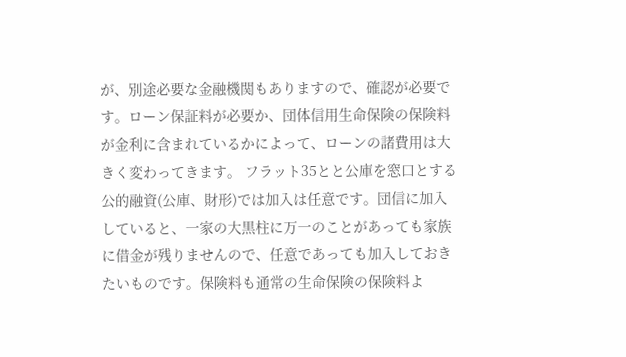が、別途必要な金融機関もありますので、確認が必要です。ローン保証料が必要か、団体信用生命保険の保険料が金利に含まれているかによって、ローンの諸費用は大きく変わってきます。 フラット35とと公庫を窓口とする公的融資(公庫、財形)では加入は任意です。団信に加入していると、一家の大黒柱に万一のことがあっても家族に借金が残りませんので、任意であっても加入しておきたいものです。保険料も通常の生命保険の保険料よ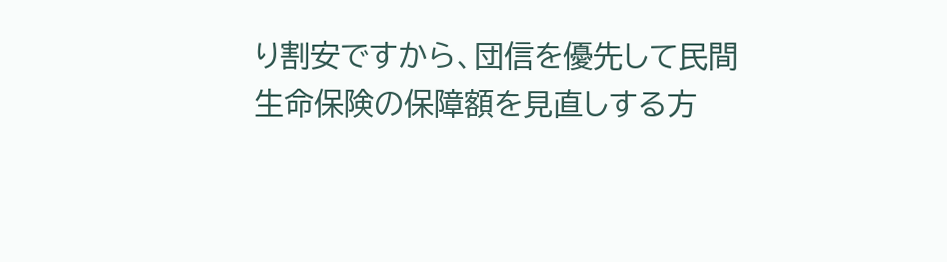り割安ですから、団信を優先して民間生命保険の保障額を見直しする方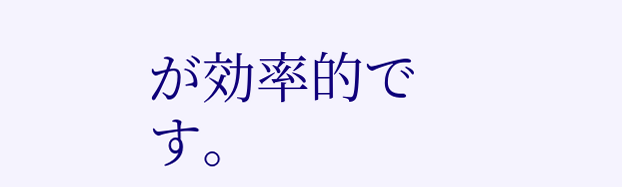が効率的です。